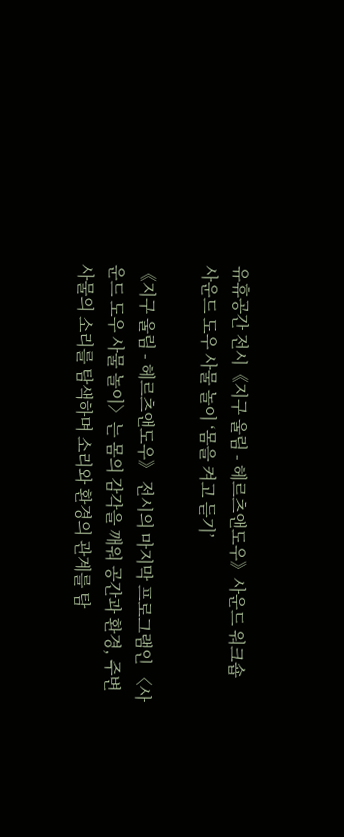유휴공간 전시《지구 울림 - 헤르츠앤도우》사운드 워크숍
사운드 도우 사물 놀이 ‘몸을 켜고 듣기’

《지구 울림 - 헤르츠앤도우》 전시의 마지막 프로그램인 〈사운드 도우 사물 놀이〉는 몸의 감각을 깨워 공간과 환경, 주변 사물의 소리를 탐색하며 소리와 환경의 관계를 탐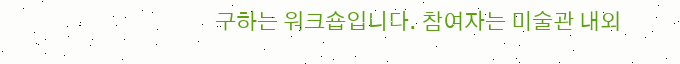구하는 워크숍입니다. 참여자는 미술관 내외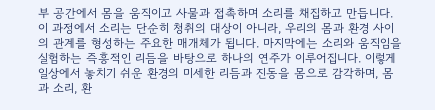부 공간에서 몸을 움직이고 사물과 접촉하며 소리를 채집하고 만듭니다. 이 과정에서 소리는 단순히 청취의 대상이 아니라, 우리의 몸과 환경 사이의 관계를 형성하는 주요한 매개체가 됩니다. 마지막에는 소리와 움직임을 실험하는 즉흥적인 리듬을 바탕으로 하나의 연주가 이루어집니다. 이렇게 일상에서 놓치기 쉬운 환경의 미세한 리듬과 진동을 몸으로 감각하며, 몸과 소리, 환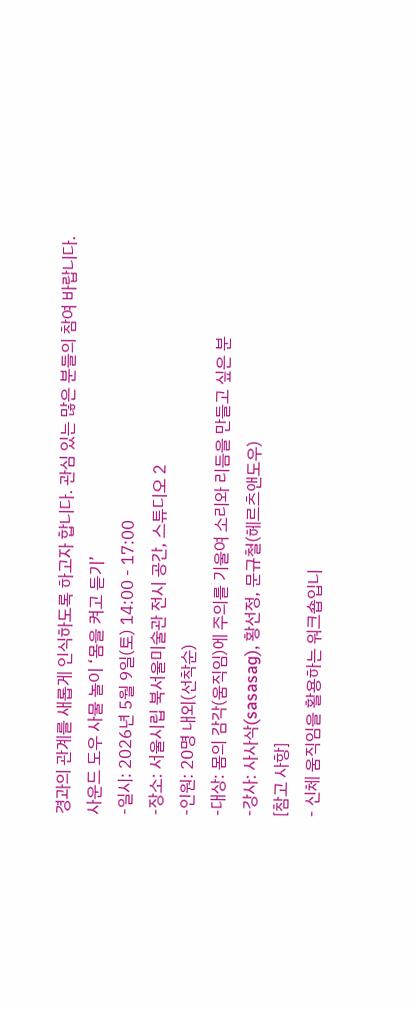경과의 관계를 새롭게 인식하도록 하고자 합니다. 관심 있는 많은 분들의 참여 바랍니다.
사운드 도우 사물 놀이 ‘몸을 켜고 듣기’
-일시: 2026년 5월 9일(토) 14:00 - 17:00
-장소: 서울시립 북서울미술관 전시 공간, 스튜디오 2
-인원: 20명 내외(선착순)
-대상: 몸의 감각(움직임)에 주의를 기울여 소리와 리듬을 만들고 싶은 분
-강사: 사사삭(sasasag), 황선정, 문규철(헤르츠앤도우)
[참고 사항]
- 신체 움직임을 활용하는 워크숍입니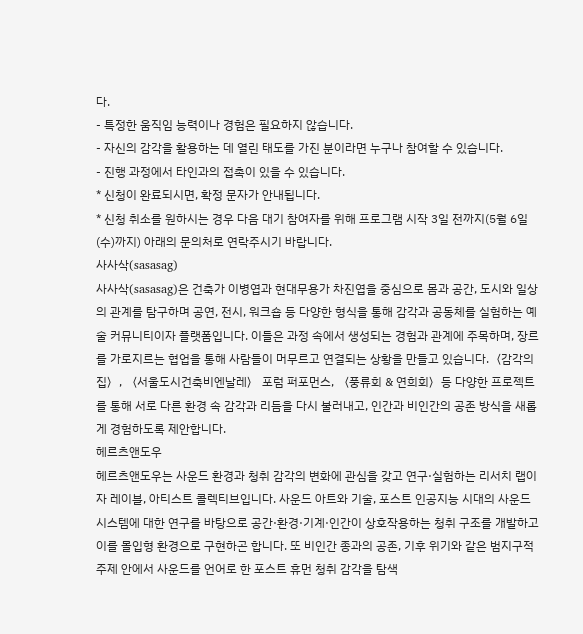다.
- 특정한 움직임 능력이나 경험은 필요하지 않습니다.
- 자신의 감각을 활용하는 데 열린 태도를 가진 분이라면 누구나 참여할 수 있습니다.
- 진행 과정에서 타인과의 접촉이 있을 수 있습니다.
* 신청이 완료되시면, 확정 문자가 안내됩니다.
* 신청 취소를 원하시는 경우 다음 대기 참여자를 위해 프로그램 시작 3일 전까지(5월 6일(수)까지) 아래의 문의처로 연락주시기 바랍니다.
사사삭(sasasag)
사사삭(sasasag)은 건축가 이병엽과 현대무용가 차진엽을 중심으로 몸과 공간, 도시와 일상의 관계를 탐구하며 공연, 전시, 워크숍 등 다양한 형식을 통해 감각과 공동체를 실험하는 예술 커뮤니티이자 플랫폼입니다. 이들은 과정 속에서 생성되는 경험과 관계에 주목하며, 장르를 가로지르는 협업을 통해 사람들이 머무르고 연결되는 상황을 만들고 있습니다.〈감각의 집〉, 〈서울도시건축비엔날레〉 포럼 퍼포먼스, 〈풍류회 & 연희회〉등 다양한 프로젝트를 통해 서로 다른 환경 속 감각과 리듬을 다시 불러내고, 인간과 비인간의 공존 방식을 새롭게 경험하도록 제안합니다.
헤르츠앤도우
헤르츠앤도우는 사운드 환경과 청취 감각의 변화에 관심을 갖고 연구·실험하는 리서치 랩이자 레이블, 아티스트 콜렉티브입니다. 사운드 아트와 기술, 포스트 인공지능 시대의 사운드 시스템에 대한 연구를 바탕으로 공간·환경·기계·인간이 상호작용하는 청취 구조를 개발하고 이를 몰입형 환경으로 구현하곤 합니다. 또 비인간 종과의 공존, 기후 위기와 같은 범지구적 주제 안에서 사운드를 언어로 한 포스트 휴먼 청취 감각을 탐색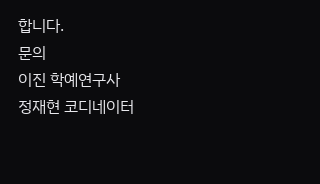합니다.
문의
이진 학예연구사
정재현 코디네이터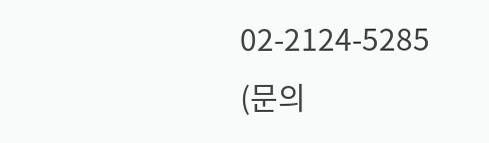02-2124-5285
(문의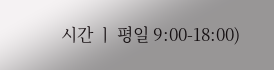시간 ㅣ 평일 9:00-18:00)